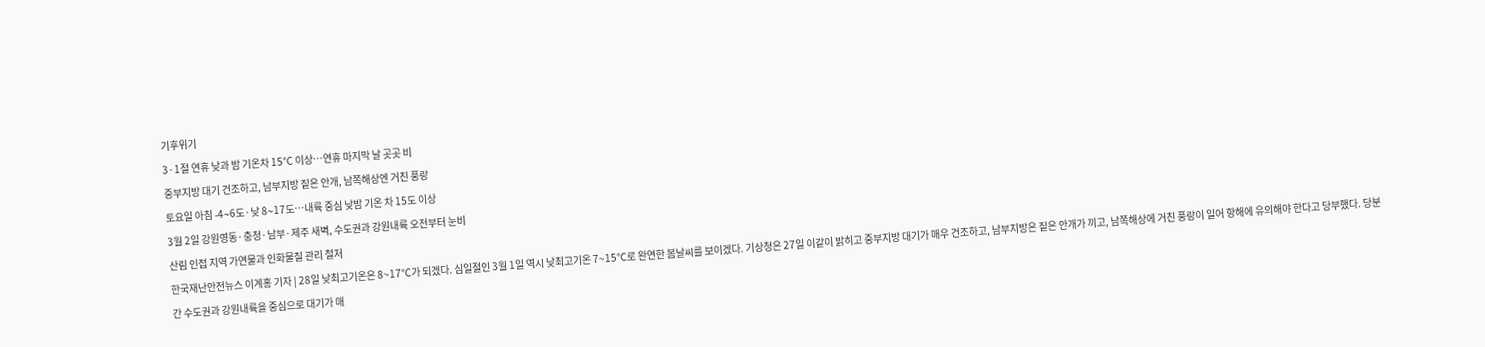기후위기
3·1절 연휴 낮과 밤 기온차 15℃ 이상…연휴 마지막 날 곳곳 비
중부지방 대기 건조하고, 남부지방 짙은 안개, 남쪽해상엔 거친 풍랑
토요일 아침 -4∼6도·낮 8∼17도…내륙 중심 낮밤 기온 차 15도 이상
3월 2일 강원영동·충청·남부·제주 새벽, 수도권과 강원내륙 오전부터 눈비
산림 인접 지역 가연물과 인화물질 관리 철저
한국재난안전뉴스 이계홍 기자 | 28일 낮최고기온은 8~17℃가 되겠다. 심일절인 3월 1일 역시 낮최고기온 7~15℃로 완연한 봄날씨를 보이겠다. 기상청은 27일 이같이 밝히고 중부지방 대기가 매우 건조하고, 남부지방은 짙은 안개가 끼고, 남쪽해상에 거친 풍랑이 일어 항해에 유의해야 한다고 당부했다. 당분간 수도권과 강원내륙을 중심으로 대기가 매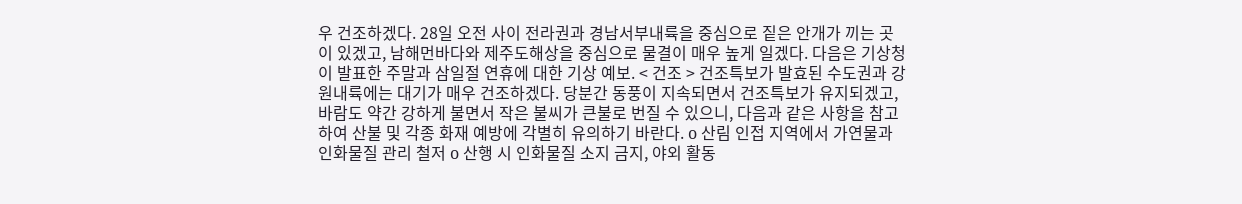우 건조하겠다. 28일 오전 사이 전라권과 경남서부내륙을 중심으로 짙은 안개가 끼는 곳이 있겠고, 남해먼바다와 제주도해상을 중심으로 물결이 매우 높게 일겠다. 다음은 기상청이 발표한 주말과 삼일절 연휴에 대한 기상 예보. < 건조 > 건조특보가 발효된 수도권과 강원내륙에는 대기가 매우 건조하겠다. 당분간 동풍이 지속되면서 건조특보가 유지되겠고, 바람도 약간 강하게 불면서 작은 불씨가 큰불로 번질 수 있으니, 다음과 같은 사항을 참고하여 산불 및 각종 화재 예방에 각별히 유의하기 바란다. o 산림 인접 지역에서 가연물과 인화물질 관리 철저 o 산행 시 인화물질 소지 금지, 야외 활동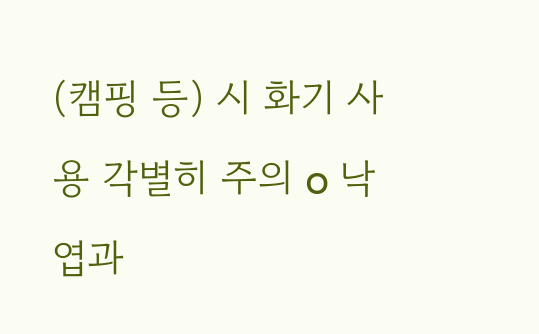(캠핑 등) 시 화기 사용 각별히 주의 o 낙엽과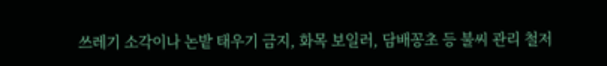쓰레기 소각이나 논밭 태우기 금지, 화목 보일러, 담배꽁초 등 불씨 관리 철저